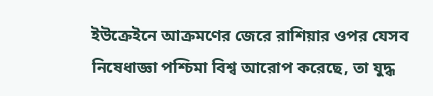ইউক্রেইনে আক্রমণের জেরে রাশিয়ার ওপর যেসব নিষেধাজ্ঞা পশ্চিমা বিশ্ব আরোপ করেছে, তা যুদ্ধ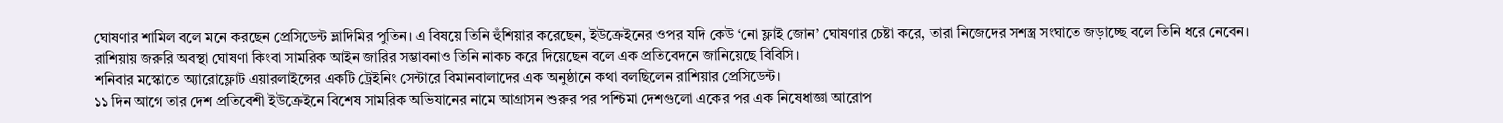ঘোষণার শামিল বলে মনে করছেন প্রেসিডেন্ট ভ্লাদিমির পুতিন। এ বিষয়ে তিনি হুঁশিয়ার করেছেন, ইউক্রেইনের ওপর যদি কেউ ‘নো ফ্লাই জোন’ ঘোষণার চেষ্টা করে, তারা নিজেদের সশস্ত্র সংঘাতে জড়াচ্ছে বলে তিনি ধরে নেবেন।
রাশিয়ায় জরুরি অবস্থা ঘোষণা কিংবা সামরিক আইন জারির সম্ভাবনাও তিনি নাকচ করে দিয়েছেন বলে এক প্রতিবেদনে জানিয়েছে বিবিসি।
শনিবার মস্কোতে অ্যারোফ্লোট এয়ারলাইন্সের একটি ট্রেইনিং সেন্টারে বিমানবালাদের এক অনুষ্ঠানে কথা বলছিলেন রাশিয়ার প্রেসিডেন্ট।
১১ দিন আগে তার দেশ প্রতিবেশী ইউক্রেইনে বিশেষ সামরিক অভিযানের নামে আগ্রাসন শুরুর পর পশ্চিমা দেশগুলো একের পর এক নিষেধাজ্ঞা আরোপ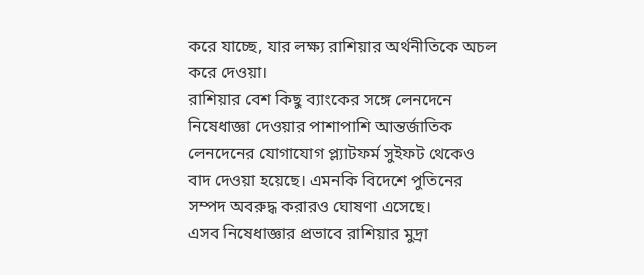করে যাচ্ছে, যার লক্ষ্য রাশিয়ার অর্থনীতিকে অচল করে দেওয়া।
রাশিয়ার বেশ কিছু ব্যাংকের সঙ্গে লেনদেনে নিষেধাজ্ঞা দেওয়ার পাশাপাশি আন্তর্জাতিক লেনদেনের যোগাযোগ প্ল্যাটফর্ম সুইফট থেকেও বাদ দেওয়া হয়েছে। এমনকি বিদেশে পুতিনের সম্পদ অবরুদ্ধ করারও ঘোষণা এসেছে।
এসব নিষেধাজ্ঞার প্রভাবে রাশিয়ার মুদ্রা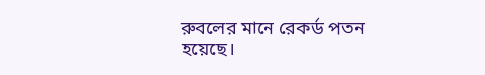রুবলের মানে রেকর্ড পতন হয়েছে।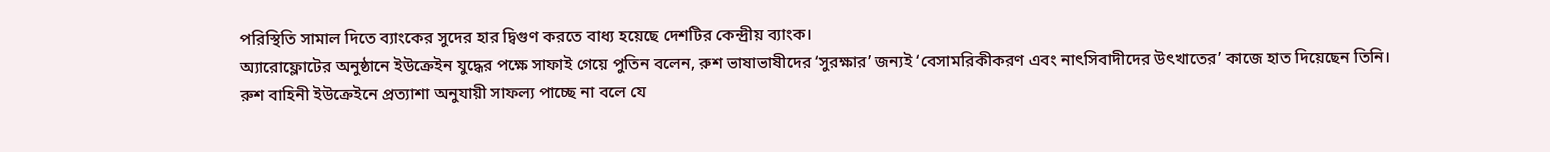পরিস্থিতি সামাল দিতে ব্যাংকের সুদের হার দ্বিগুণ করতে বাধ্য হয়েছে দেশটির কেন্দ্রীয় ব্যাংক।
অ্যারোফ্লোটের অনুষ্ঠানে ইউক্রেইন যুদ্ধের পক্ষে সাফাই গেয়ে পুতিন বলেন, রুশ ভাষাভাষীদের ‘সুরক্ষার’ জন্যই ‘বেসামরিকীকরণ এবং নাৎসিবাদীদের উৎখাতের’ কাজে হাত দিয়েছেন তিনি।
রুশ বাহিনী ইউক্রেইনে প্রত্যাশা অনুযায়ী সাফল্য পাচ্ছে না বলে যে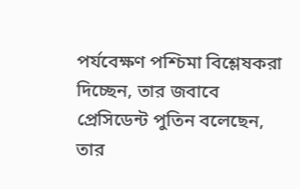পর্যবেক্ষণ পশ্চিমা বিশ্লেষকরা দিচ্ছেন, তার জবাবে প্রেসিডেন্ট পুতিন বলেছেন, তার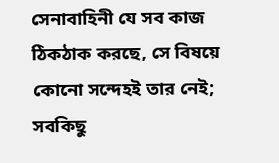সেনাবাহিনী যে সব কাজ ঠিকঠাক করছে, সে বিষয়ে কোনো সন্দেহই তার নেই; সবকিছু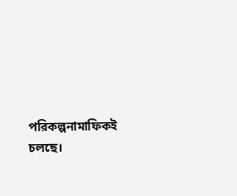পরিকল্পনামাফিকই চলছে।